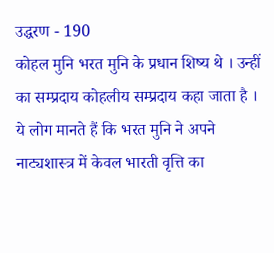उद्धरण - 190
कोहल मुनि भरत मुनि के प्रधान शिष्य थे । उन्हीं का सम्प्रदाय कोहलीय सम्प्रदाय कहा जाता है । ये लोग मानते हैं कि भरत मुनि ने अपने नाट्यशास्त्र में केवल भारती वृत्ति का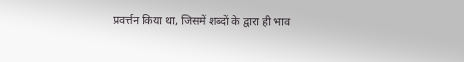प्रवर्त्तन किया था, जिसमें शब्दों के द्वारा ही भाव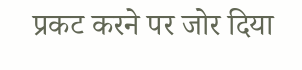प्रकट करने पर जोर दिया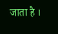जाता है ।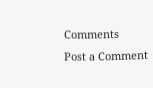Comments
Post a Comment